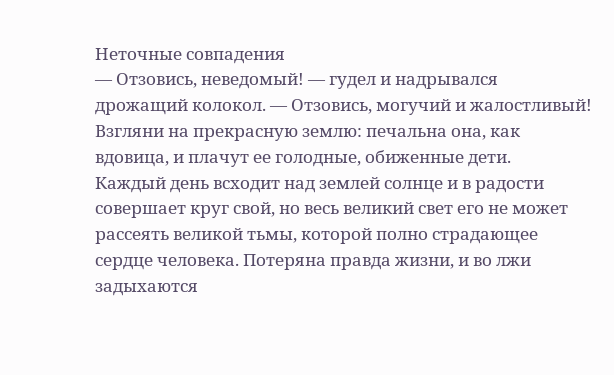Неточные совпадения
— Отзовись, неведомый! — гудел и надрывался дрожащий колокол. — Отзовись, могучий и жалостливый! Взгляни на прекрасную землю: печальна она, как вдовица, и плачут ее голодные, обиженные дети.
Каждый день всходит над землей солнце и в радости
совершает круг свой, но весь великий свет его не может рассеять великой тьмы, которой полно страдающее сердце человека. Потеряна правда жизни, и во лжи задыхаются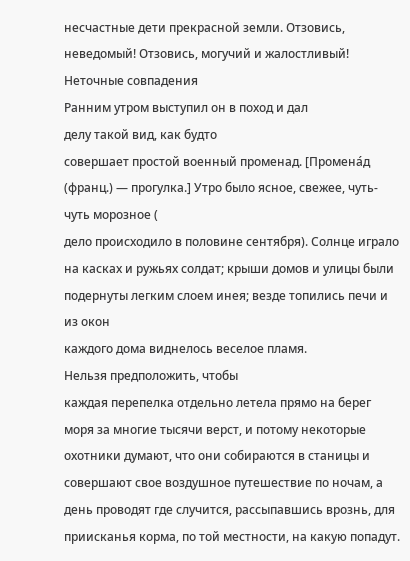несчастные дети прекрасной земли. Отзовись, неведомый! Отзовись, могучий и жалостливый!
Неточные совпадения
Ранним утром выступил он в поход и дал
делу такой вид, как будто
совершает простой военный променад. [Промена́д (франц.) — прогулка.] Утро было ясное, свежее, чуть-чуть морозное (
дело происходило в половине сентября). Солнце играло на касках и ружьях солдат; крыши домов и улицы были подернуты легким слоем инея; везде топились печи и из окон
каждого дома виднелось веселое пламя.
Нельзя предположить, чтобы
каждая перепелка отдельно летела прямо на берег моря за многие тысячи верст, и потому некоторые охотники думают, что они собираются в станицы и
совершают свое воздушное путешествие по ночам, а
день проводят где случится, рассыпавшись врознь, для приисканья корма, по той местности, на какую попадут.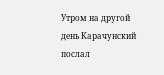Утром на другой
день Карачунский послал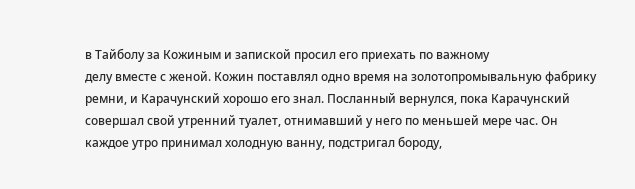в Тайболу за Кожиным и запиской просил его приехать по важному
делу вместе с женой. Кожин поставлял одно время на золотопромывальную фабрику ремни, и Карачунский хорошо его знал. Посланный вернулся, пока Карачунский
совершал свой утренний туалет, отнимавший у него по меньшей мере час. Он
каждое утро принимал холодную ванну, подстригал бороду,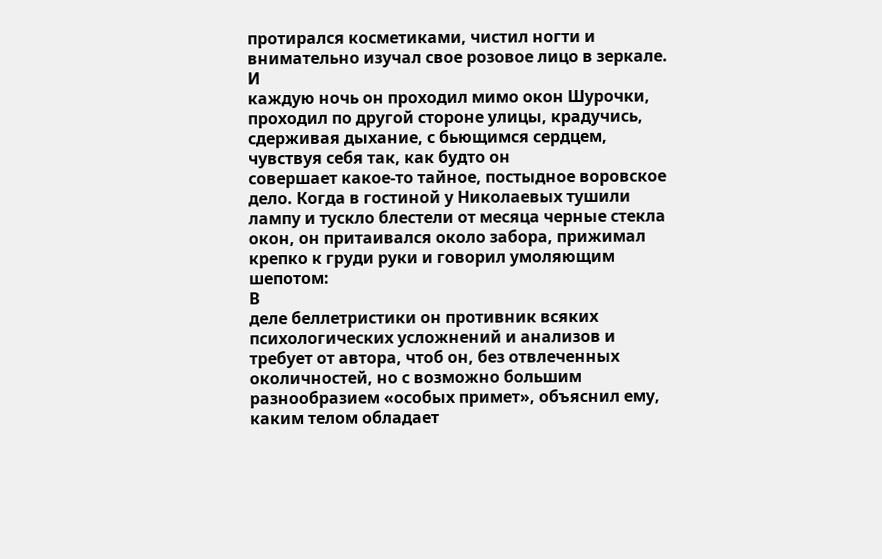протирался косметиками, чистил ногти и внимательно изучал свое розовое лицо в зеркале.
И
каждую ночь он проходил мимо окон Шурочки, проходил по другой стороне улицы, крадучись, сдерживая дыхание, с бьющимся сердцем, чувствуя себя так, как будто он
совершает какое-то тайное, постыдное воровское
дело. Когда в гостиной у Николаевых тушили лампу и тускло блестели от месяца черные стекла окон, он притаивался около забора, прижимал крепко к груди руки и говорил умоляющим шепотом:
В
деле беллетристики он противник всяких психологических усложнений и анализов и требует от автора, чтоб он, без отвлеченных околичностей, но с возможно большим разнообразием «особых примет», объяснил ему, каким телом обладает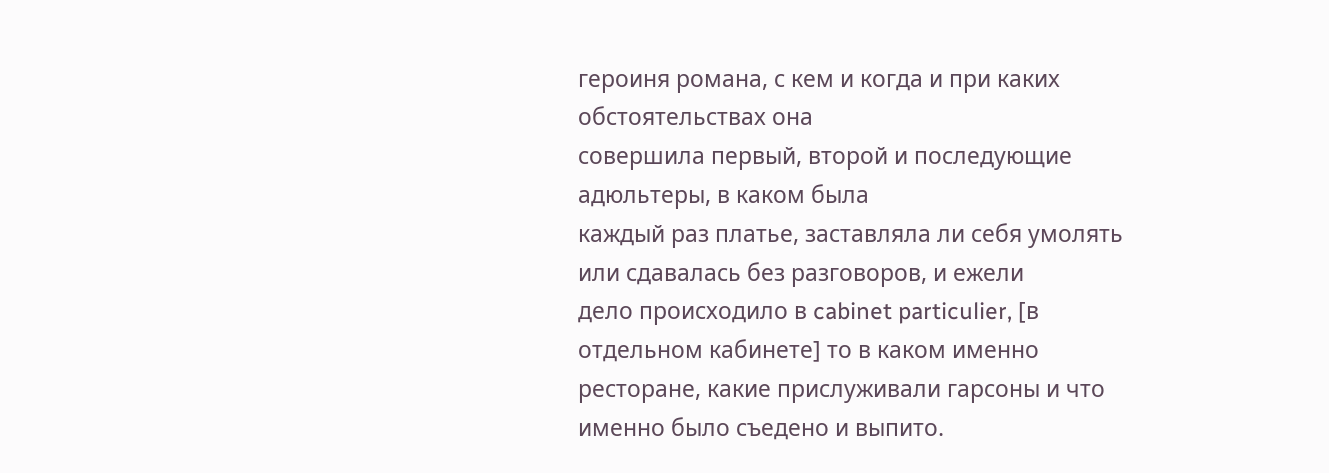героиня романа, с кем и когда и при каких обстоятельствах она
совершила первый, второй и последующие адюльтеры, в каком была
каждый раз платье, заставляла ли себя умолять или сдавалась без разговоров, и ежели
дело происходило в cabinet particulier, [в отдельном кабинете] то в каком именно ресторане, какие прислуживали гарсоны и что именно было съедено и выпито.